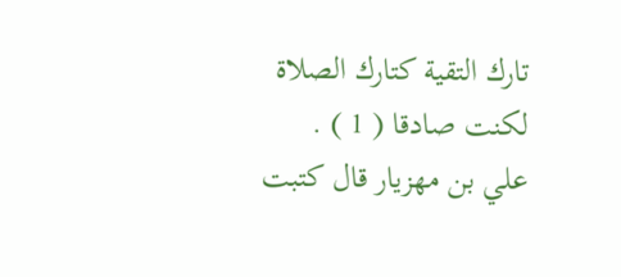تارك التقية كتارك الصلاة لكنت صادقا ( 1 ) .
علي بن مهزيار قال كتبت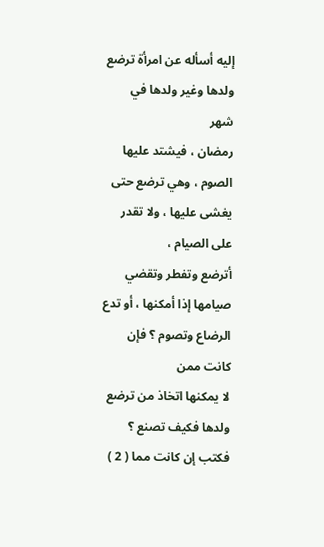إليه أسأله عن امرأة ترضع ولدها وغير ولدها في شهر
رمضان ، فيشتد عليها الصوم ، وهي ترضع حتى يغشى عليها ، ولا تقدر على الصيام ،
أترضع وتفطر وتقضي صيامها إذا أمكنها ، أو تدع الرضاع وتصوم ؟ فإن كانت ممن
لا يمكنها اتخاذ من ترضع ولدها فكيف تصنع ؟ فكتب إن كانت مما ( 2 )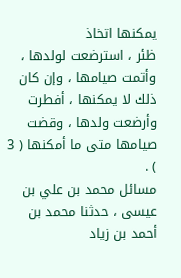يمكنها اتخاذ
ظئر ، استرضعت لولدها ، وأتمت صيامها ، وإن كان ذلك لا يمكنها ، أفطرت
وأرضعت ولدها ، وقضت صيامها متى ما أمكنها ( 3 ) .
مسائل محمد بن علي بن عيسى ، حدثنا محمد بن أحمد بن زياد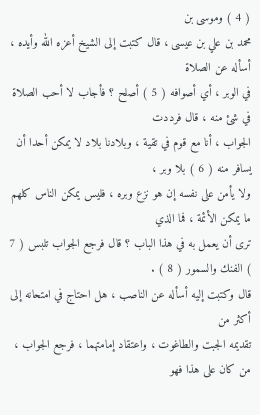( 4 ) وموسى بن
محمد بن علي بن عيسى ، قال كتبت إلى الشيخ أعزه الله وأيده ، أسأله عن الصلاة
في الوبر ، أي أصوافه ( 5 ) أصلح ؟ فأجاب لا أحب الصلاة في شئ منه ، قال فرددت
الجواب ، أنا مع قوم في تقية ، وبلادنا بلاد لا يمكن أحدا أن يسافر منه ( 6 ) بلا وبر ،
ولا يأمن على نفسه إن هو نزع وبره ، فليس يمكن الناس كلهم ما يمكن الأئمة ، فما الذي
ترى أن يعمل به في هذا الباب ؟ قال فرجع الجواب تلبس ( 7 ) الفنك والسمور ( 8 ) .
قال وكتبت إليه أسأله عن الناصب ، هل احتاج في امتحانه إلى أكثر من
تقديمه الجبت والطاغوت ، واعتقاد إمامتهما ، فرجع الجواب ، من كان على هذا فهو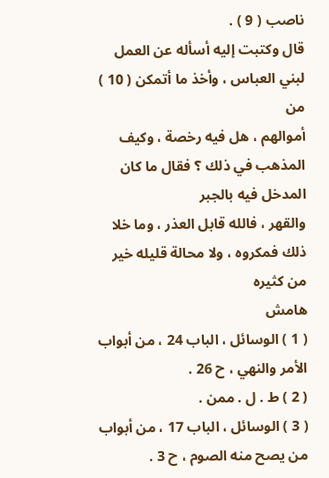ناصب ( 9 ) .
قال وكتبت إليه أسأله عن العمل لبني العباس ، وأخذ ما أتمكن ( 10 ) من
أموالهم ، هل فيه رخصة ، وكيف المذهب في ذلك ؟ فقال ما كان المدخل فيه بالجبر
والقهر ، فالله قابل العذر ، وما خلا ذلك فمكروه ، ولا محالة قليله خير من كثيره
هامش
( 1 ) الوسائل ، الباب 24 ، من أبواب الأمر والنهي ، ح 26 .
( 2 ) ط . ل . ممن .
( 3 ) الوسائل ، الباب 17 ، من أبواب من يصح منه الصوم ، ح 3 .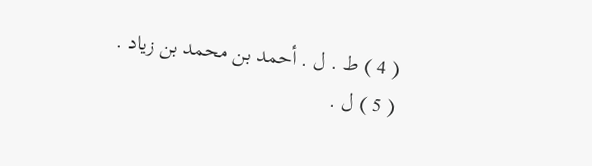( 4 ) ط . ل . أحمد بن محمد بن زياد .
( 5 ) ل .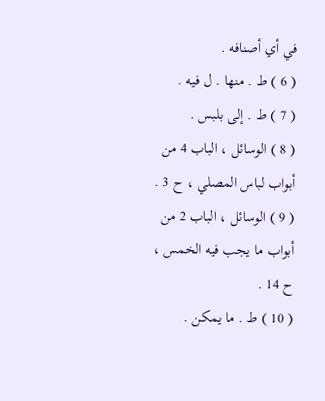في أي أصنافه .
( 6 ) ط . منها . ل فيه .
( 7 ) ط . إلى بلبس .
( 8 ) الوسائل ، الباب 4 من أبواب لباس المصلي ، ح 3 .
( 9 ) الوسائل ، الباب 2 من أبواب ما يجب فيه الخمس ، ح 14 .
( 10 ) ط . ما يمكن .